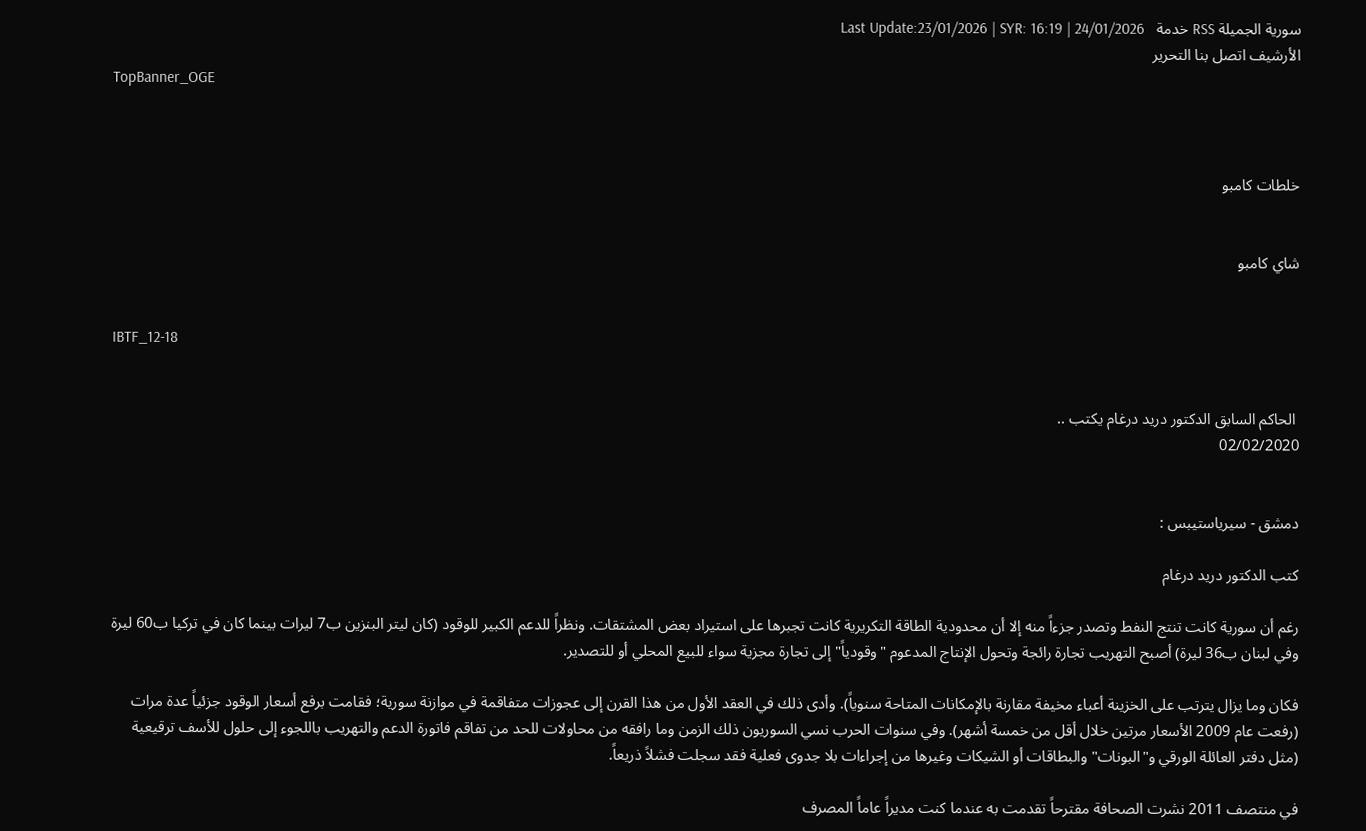سورية الجميلة RSS خدمة   Last Update:23/01/2026 | SYR: 16:19 | 24/01/2026
الأرشيف اتصل بنا التحرير
TopBanner_OGE



خلطات كامبو


شاي كامبو


IBTF_12-18


 الحاكم السابق الدكتور دريد درغام يكتب ..
02/02/2020


دمشق - سيرياستيبس :

كتب الدكتور دريد درغام

رغم أن سورية كانت تنتج النفط وتصدر جزءاً منه إلا أن محدودية الطاقة التكريرية كانت تجبرها على استيراد بعض المشتقات. ونظراً للدعم الكبير للوقود (كان ليتر البنزين ب7 ليرات بينما كان في تركيا ب60 ليرة وفي لبنان ب36 ليرة) أصبح التهريب تجارة رائجة وتحول الإنتاج المدعوم "وقودياً" إلى تجارة مجزية سواء للبيع المحلي أو للتصدير.

فكان وما يزال يترتب على الخزينة أعباء مخيفة مقارنة بالإمكانات المتاحة سنوياً). وأدى ذلك في العقد الأول من هذا القرن إلى عجوزات متفاقمة في موازنة سورية؛ فقامت برفع أسعار الوقود جزئياً عدة مرات (رفعت عام 2009 الأسعار مرتين خلال أقل من خمسة أشهر). وفي سنوات الحرب نسي السوريون ذلك الزمن وما رافقه من محاولات للحد من تفاقم فاتورة الدعم والتهريب باللجوء إلى حلول للأسف ترقيعية (مثل دفتر العائلة الورقي و"البونات" والبطاقات أو الشيكات وغيرها من إجراءات بلا جدوى فعلية فقد سجلت فشلاً ذريعاً.

في منتصف 2011 نشرت الصحافة مقترحاً تقدمت به عندما كنت مديراً عاماً المصرف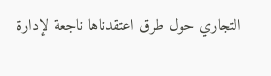التجاري حول طرق اعتقدناها ناجعة لإدارة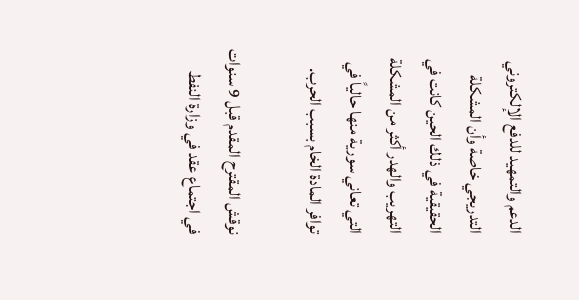الدعم والتمهيد للدفع الإلكتروني التدريجي خاصة وأن المشكلة الحقيقية في ذلك الحين كانت في التهريب والهدر أكثر من المشكلة التي تعاني سورية منها حالياً في توافر المادة الخام بسبب الحرب.

نوقش المقترح المقدم قبل 9 سنوات في اجتماع عقد في وزارة النفط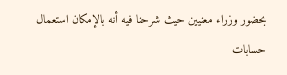بحضور وزراء معنيين حيث شرحنا فيه أنه بالإمكان استعمال حسابات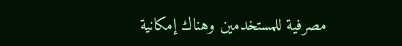مصرفية للمستخدمين وهناك إمكانية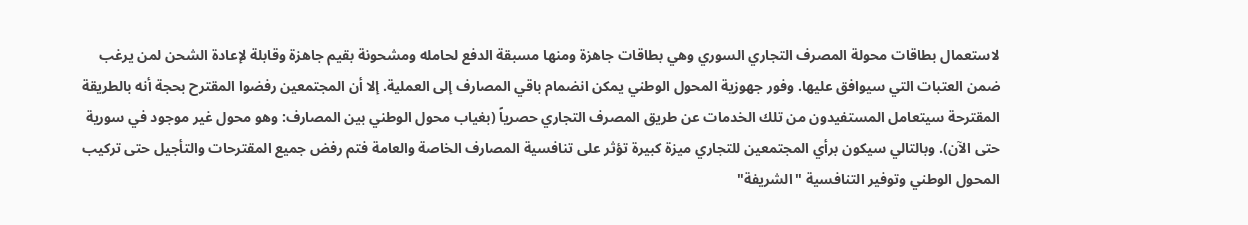لاستعمال بطاقات محولة المصرف التجاري السوري وهي بطاقات جاهزة ومنها مسبقة الدفع لحامله ومشحونة بقيم جاهزة وقابلة لإعادة الشحن لمن يرغب ضمن العتبات التي سيوافق عليها. وفور جهوزية المحول الوطني يمكن انضمام باقي المصارف إلى العملية. إلا أن المجتمعين رفضوا المقترح بحجة أنه بالطريقة المقترحة سيتعامل المستفيدون من تلك الخدمات عن طريق المصرف التجاري حصرياً (بغياب محول الوطني بين المصارف: وهو محول غير موجود في سورية حتى الآن). وبالتالي سيكون برأي المجتمعين للتجاري ميزة كبيرة تؤثر على تنافسية المصارف الخاصة والعامة فتم رفض جميع المقترحات والتأجيل حتى تركيب المحول الوطني وتوفير التنافسية "الشريفة"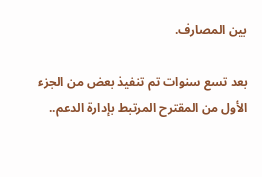بين المصارف.

بعد تسع سنوات تم تنفيذ بعض من الجزء الأول من المقترح المرتبط بإدارة الدعم..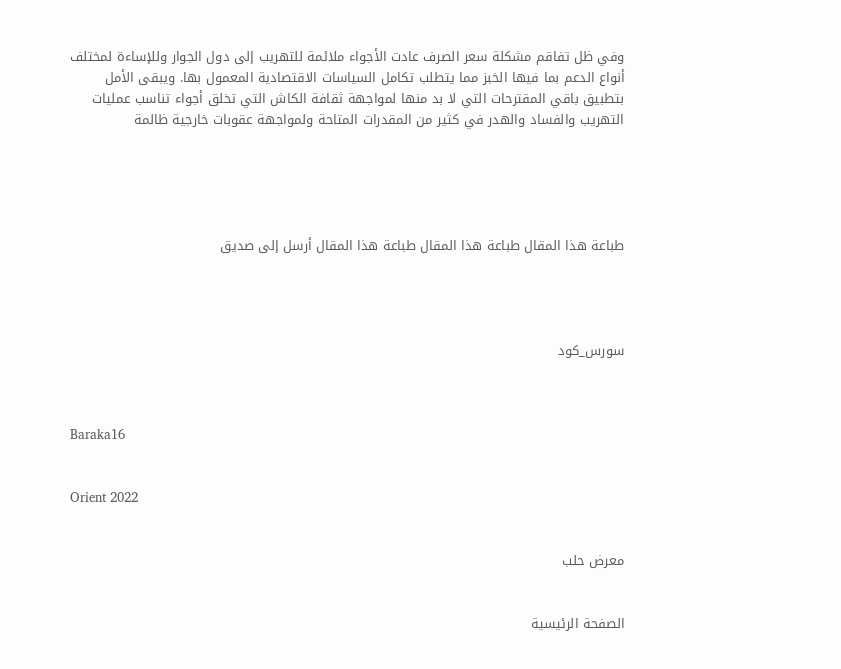وفي ظل تفاقم مشكلة سعر الصرف عادت الأجواء ملائمة للتهريب إلى دول الجوار وللإساءة لمختلف أنواع الدعم بما فيها الخبز مما يتطلب تكامل السياسات الاقتصادية المعمول بها. ويبقى الأمل بتطبيق باقي المقترحات التي لا بد منها لمواجهة ثقافة الكاش التي تخلق أجواء تناسب عمليات التهريب والفساد والهدر في كثير من المقدرات المتاحة ولمواجهة عقوبات خارجية ظالمة





طباعة هذا المقال طباعة هذا المقال طباعة هذا المقال أرسل إلى صديق




سورس_كود



Baraka16


Orient 2022


معرض حلب


الصفحة الرئيسية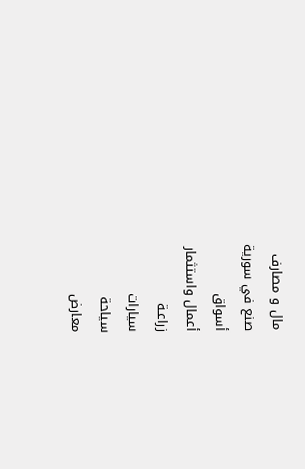مال و مصارف
صنع في سورية
أسواق
أعمال واستثمار
زراعـة
سيارات
سياحة
معارض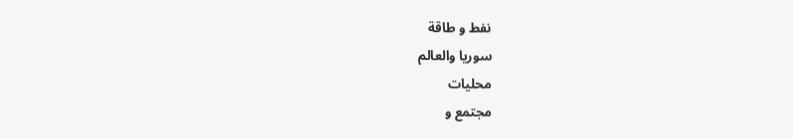نفط و طاقة
سوريا والعالم
محليات
مجتمع و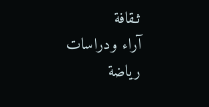ثـقافة
آراء ودراسات
رياضة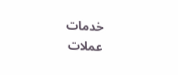خدمات
عملات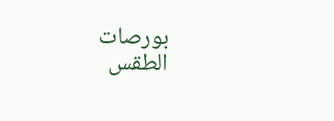بورصات
الطقس